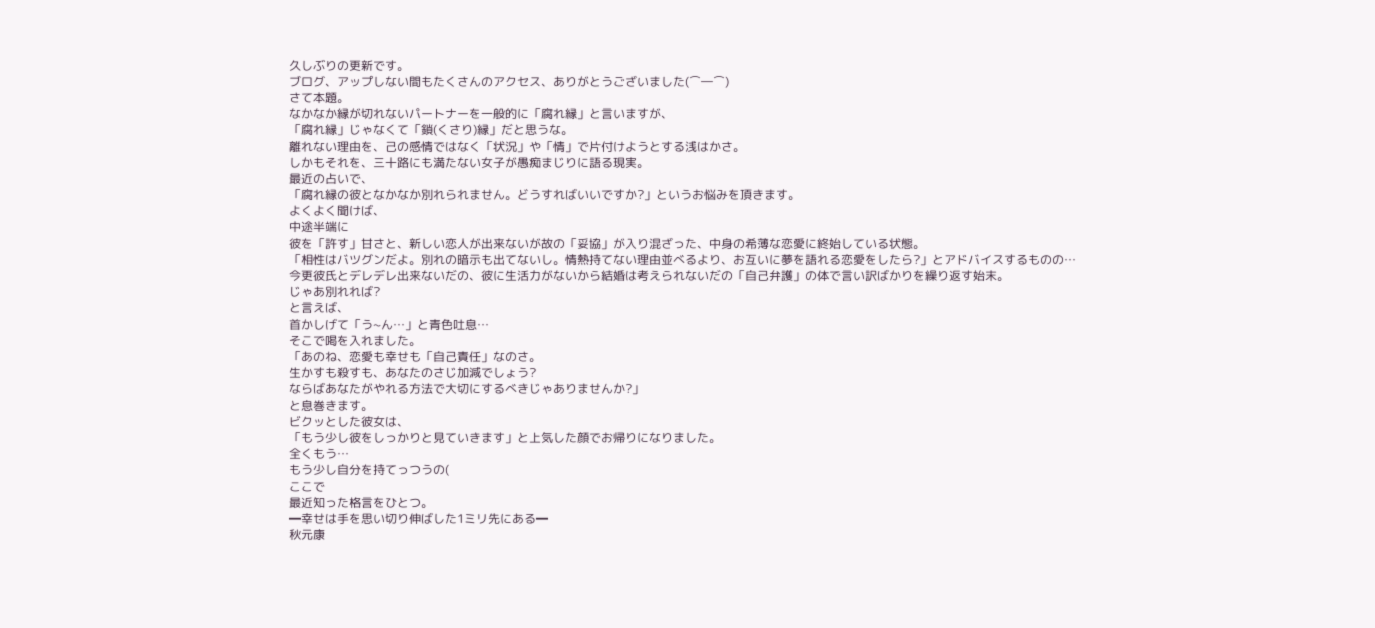久しぶりの更新です。
ブログ、アップしない間もたくさんのアクセス、ありがとうございました(⌒―⌒)
さて本題。
なかなか縁が切れないパートナーを一般的に「腐れ縁」と言いますが、
「腐れ縁」じゃなくて「鎖(くさり)縁」だと思うな。
離れない理由を、己の感情ではなく「状況」や「情」で片付けようとする浅はかさ。
しかもそれを、三十路にも満たない女子が愚痴まじりに語る現実。
最近の占いで、
「腐れ縁の彼となかなか別れられません。どうすればいいですか?」というお悩みを頂きます。
よくよく聞けば、
中途半端に
彼を「許す」甘さと、新しい恋人が出来ないが故の「妥協」が入り混ざった、中身の希薄な恋愛に終始している状態。
「相性はバツグンだよ。別れの暗示も出てないし。情熱持てない理由並べるより、お互いに夢を語れる恋愛をしたら?」とアドバイスするものの…
今更彼氏とデレデレ出来ないだの、彼に生活力がないから結婚は考えられないだの「自己弁護」の体で言い訳ばかりを繰り返す始末。
じゃあ別れれば?
と言えば、
首かしげて「う~ん…」と青色吐息…
そこで喝を入れました。
「あのね、恋愛も幸せも「自己責任」なのさ。
生かすも殺すも、あなたのさじ加減でしょう?
ならばあなたがやれる方法で大切にするべきじゃありませんか?」
と息巻きます。
ビクッとした彼女は、
「もう少し彼をしっかりと見ていきます」と上気した顔でお帰りになりました。
全くもう…
もう少し自分を持てっつうの(
ここで
最近知った格言をひとつ。
━幸せは手を思い切り伸ばした1ミリ先にある━
秋元康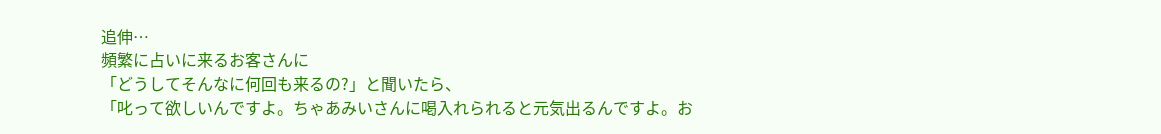追伸…
頻繁に占いに来るお客さんに
「どうしてそんなに何回も来るの?」と聞いたら、
「叱って欲しいんですよ。ちゃあみいさんに喝入れられると元気出るんですよ。お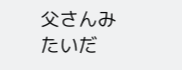父さんみたいだ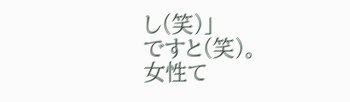し(笑)」
ですと(笑)。
女性て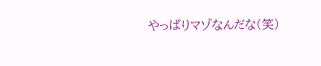やっぱりマゾなんだな(笑)